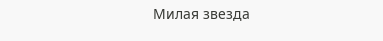Милая звезда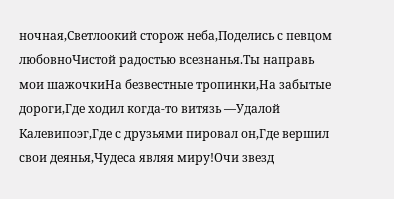ночная,Светлоокий сторож неба,Поделись с певцом любовноЧистой радостью всезнанья.Ты направь мои шажочкиНа безвестные тропинки,На забытые дороги,Где ходил когда-то витязь —Удалой Калевипоэг,Где с друзьями пировал он,Где вершил свои деянья,Чудеса являя миру!Очи звезд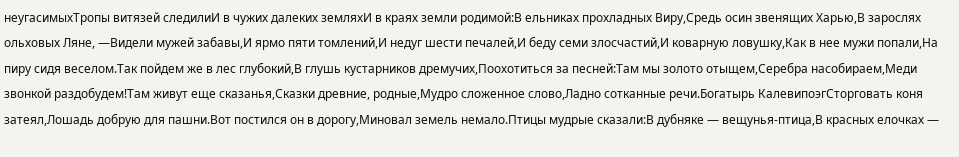неугасимыхТропы витязей следилиИ в чужих далеких земляхИ в краях земли родимой:В ельниках прохладных Виру,Средь осин звенящих Харью,В зарослях ольховых Ляне, —Видели мужей забавы,И ярмо пяти томлений,И недуг шести печалей,И беду семи злосчастий,И коварную ловушку,Как в нее мужи попали,На пиру сидя веселом.Так пойдем же в лес глубокий,В глушь кустарников дремучих,Поохотиться за песней:Там мы золото отыщем,Серебра насобираем,Меди звонкой раздобудем!Там живут еще сказанья,Сказки древние, родные,Мудро сложенное слово,Ладно сотканные речи.Богатырь КалевипоэгСторговать коня затеял,Лошадь добрую для пашни.Вот постился он в дорогу,Миновал земель немало.Птицы мудрые сказали:В дубняке — вещунья-птица,В красных елочках —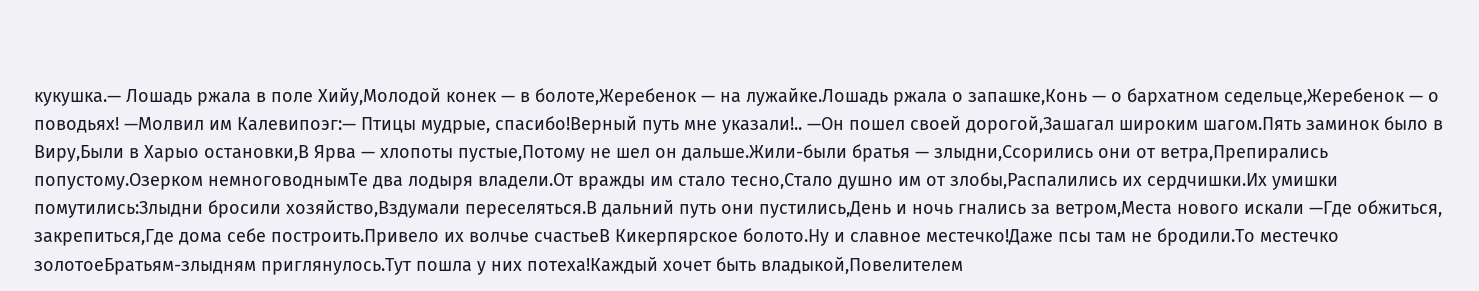кукушка.— Лошадь ржала в поле Хийу,Молодой конек — в болоте,Жеребенок — на лужайке.Лошадь ржала о запашке,Конь — о бархатном седельце,Жеребенок — о поводьях! —Молвил им Калевипоэг:— Птицы мудрые, спасибо!Верный путь мне указали!.. —Он пошел своей дорогой,Зашагал широким шагом.Пять заминок было в Виру,Были в Харыо остановки,В Ярва — хлопоты пустые,Потому не шел он дальше.Жили-были братья — злыдни,Ссорились они от ветра,Препирались попустому.Озерком немноговоднымТе два лодыря владели.От вражды им стало тесно,Стало душно им от злобы,Распалились их сердчишки.Их умишки помутились:Злыдни бросили хозяйство,Вздумали переселяться.В дальний путь они пустились,День и ночь гнались за ветром,Места нового искали —Где обжиться, закрепиться,Где дома себе построить.Привело их волчье счастьеВ Кикерпярское болото.Ну и славное местечко!Даже псы там не бродили.То местечко золотоеБратьям-злыдням приглянулось.Тут пошла у них потеха!Каждый хочет быть владыкой,Повелителем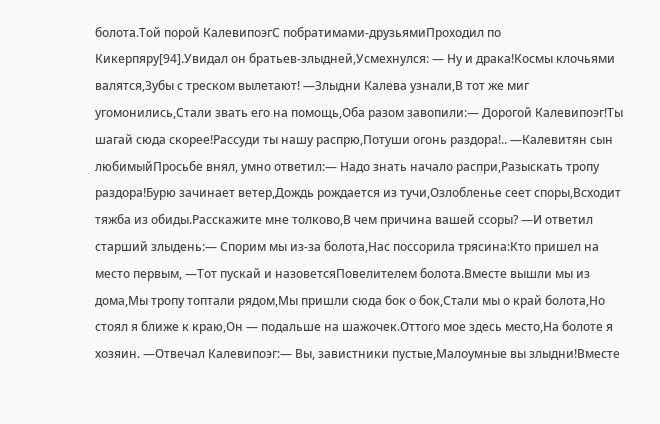болота.Той порой КалевипоэгС побратимами-друзьямиПроходил по Кикерпяру[94].Увидал он братьев-злыдней,Усмехнулся: — Ну и драка!Космы клочьями валятся,Зубы с треском вылетают! —Злыдни Калева узнали,В тот же миг угомонились,Стали звать его на помощь,Оба разом завопили:— Дорогой Калевипоэг!Ты шагай сюда скорее!Рассуди ты нашу распрю,Потуши огонь раздора!.. —Калевитян сын любимыйПросьбе внял, умно ответил:— Надо знать начало распри,Разыскать тропу раздора!Бурю зачинает ветер,Дождь рождается из тучи,Озлобленье сеет споры,Всходит тяжба из обиды.Расскажите мне толково,В чем причина вашей ссоры? —И ответил старший злыдень:— Спорим мы из-за болота,Нас поссорила трясина:Кто пришел на место первым, —Тот пускай и назоветсяПовелителем болота.Вместе вышли мы из дома,Мы тропу топтали рядом,Мы пришли сюда бок о бок,Стали мы о край болота,Но стоял я ближе к краю,Он — подальше на шажочек.Оттого мое здесь место,На болоте я хозяин. —Отвечал Калевипоэг:— Вы, завистники пустые,Малоумные вы злыдни!Вместе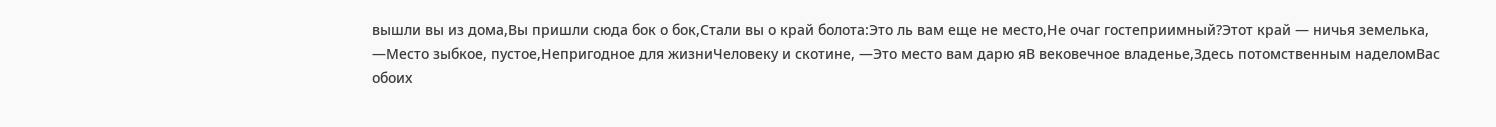вышли вы из дома,Вы пришли сюда бок о бок,Стали вы о край болота:Это ль вам еще не место,Не очаг гостеприимный?Этот край — ничья земелька, —Место зыбкое, пустое,Непригодное для жизниЧеловеку и скотине, —Это место вам дарю яВ вековечное владенье,Здесь потомственным наделомВас обоих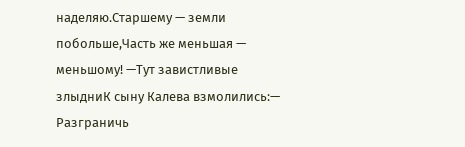наделяю.Старшему — земли побольше,Часть же меньшая — меньшому! —Тут завистливые злыдниК сыну Калева взмолились:— Разграничь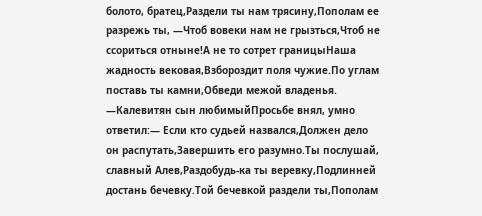болото, братец,Раздели ты нам трясину,Пополам ее разрежь ты, —Чтоб вовеки нам не грызться,Чтоб не ссориться отныне!А не то сотрет границыНаша жадность вековая,Взбороздит поля чужие.По углам поставь ты камни,Обведи межой владенья. —Калевитян сын любимыйПросьбе внял, умно ответил:— Если кто судьей назвался,Должен дело он распутать,Завершить его разумно.Ты послушай, славный Алев,Раздобудь-ка ты веревку,Подлинней достань бечевку.Той бечевкой раздели ты,Пополам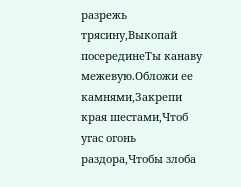разрежь трясину,Выкопай посерединеТы канаву межевую.Обложи ее камнями,Закрепи края шестами,Чтоб угас огонь раздора,Чтобы злоба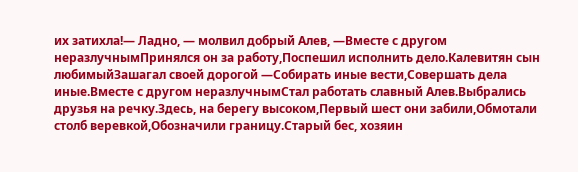их затихла!— Ладно, — молвил добрый Алев, —Вместе с другом неразлучнымПринялся он за работу,Поспешил исполнить дело.Калевитян сын любимыйЗашагал своей дорогой —Собирать иные вести,Совершать дела иные.Вместе с другом неразлучнымСтал работать славный Алев.Выбрались друзья на речку.Здесь, на берегу высоком,Первый шест они забили,Обмотали столб веревкой,Обозначили границу.Старый бес, хозяин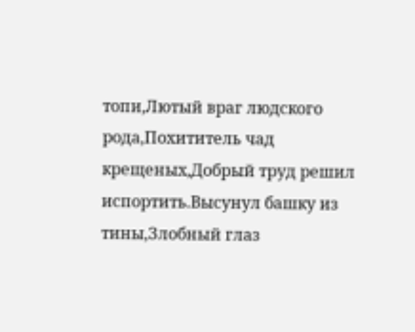топи,Лютый враг людского рода,Похититель чад крещеных,Добрый труд решил испортить.Высунул башку из тины,Злобный глаз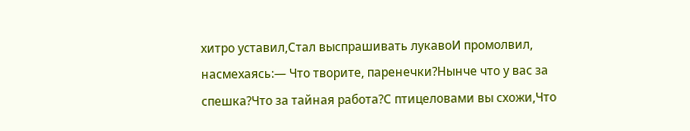хитро уставил,Стал выспрашивать лукавоИ промолвил, насмехаясь:— Что творите, паренечки?Нынче что у вас за спешка?Что за тайная работа?С птицеловами вы схожи,Что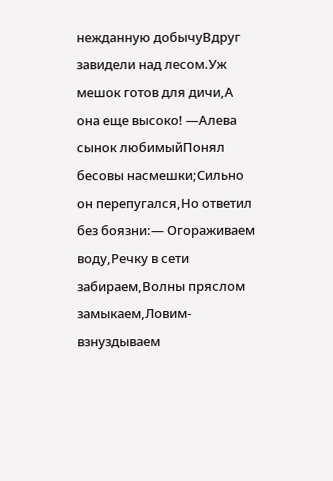нежданную добычуВдруг завидели над лесом.Уж мешок готов для дичи,А она еще высоко! —Алева сынок любимыйПонял бесовы насмешки;Сильно он перепугался,Но ответил без боязни:— Огораживаем воду,Речку в сети забираем,Волны пряслом замыкаем,Ловим-взнуздываем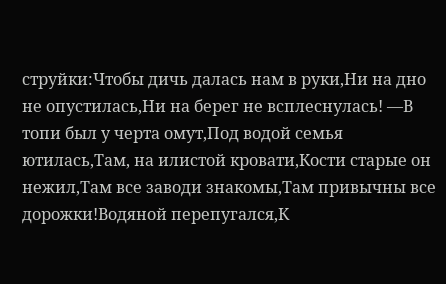струйки:Чтобы дичь далась нам в руки,Ни на дно не опустилась,Ни на берег не всплеснулась! —В топи был у черта омут,Под водой семья ютилась,Там, на илистой кровати,Кости старые он нежил,Там все заводи знакомы,Там привычны все дорожки!Водяной перепугался,К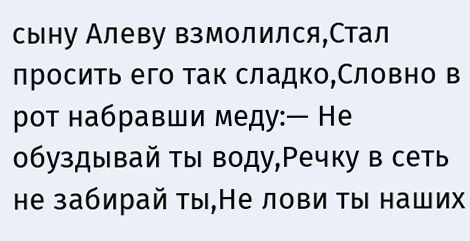сыну Алеву взмолился,Стал просить его так сладко,Словно в рот набравши меду:— Не обуздывай ты воду,Речку в сеть не забирай ты,Не лови ты наших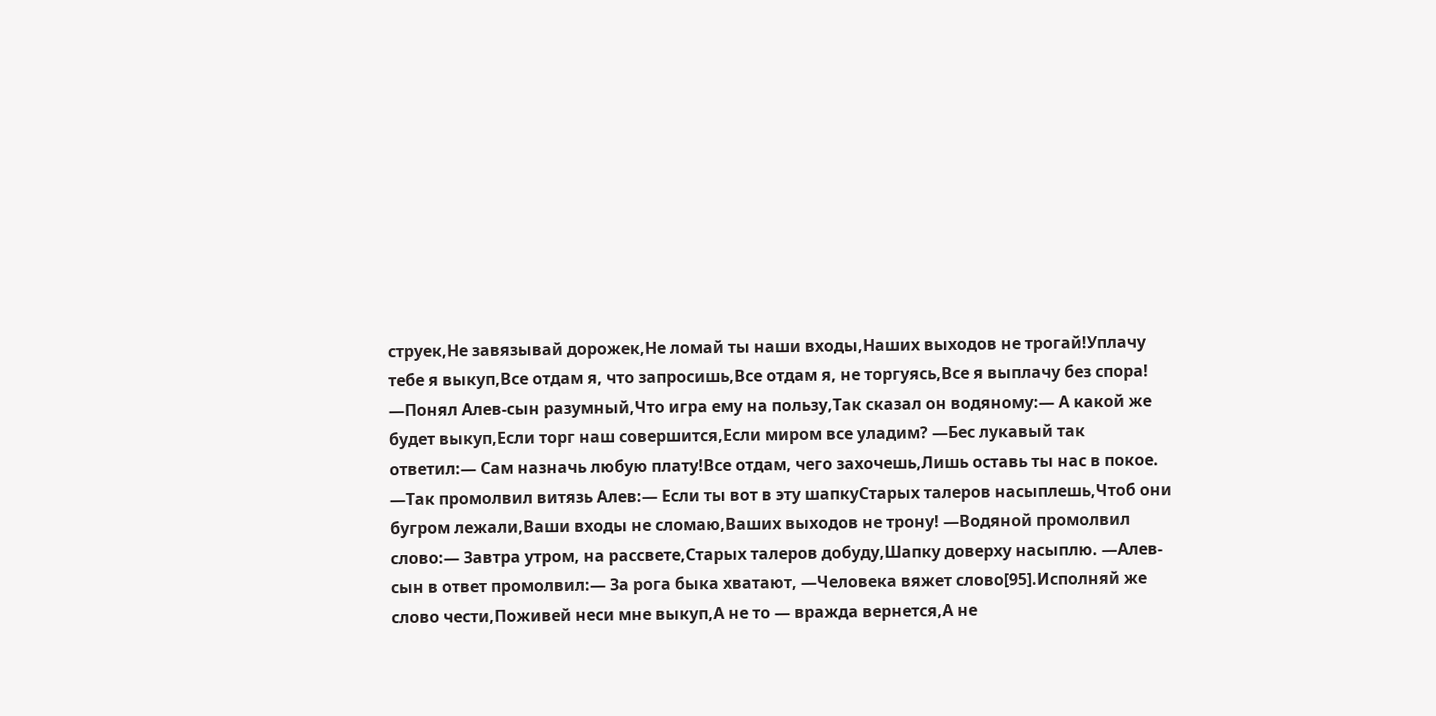струек,Не завязывай дорожек,Не ломай ты наши входы,Наших выходов не трогай!Уплачу тебе я выкуп,Все отдам я, что запросишь,Все отдам я, не торгуясь,Все я выплачу без спора! —Понял Алев-сын разумный,Что игра ему на пользу,Так сказал он водяному:— А какой же будет выкуп,Если торг наш совершится,Если миром все уладим? —Бес лукавый так ответил:— Сам назначь любую плату!Все отдам, чего захочешь,Лишь оставь ты нас в покое. —Так промолвил витязь Алев:— Если ты вот в эту шапкуСтарых талеров насыплешь,Чтоб они бугром лежали,Ваши входы не сломаю,Ваших выходов не трону! —Водяной промолвил слово:— Завтра утром, на рассвете,Старых талеров добуду,Шапку доверху насыплю. —Алев-сын в ответ промолвил:— За рога быка хватают, —Человека вяжет слово[95].Исполняй же слово чести,Поживей неси мне выкуп,А не то — вражда вернется,А не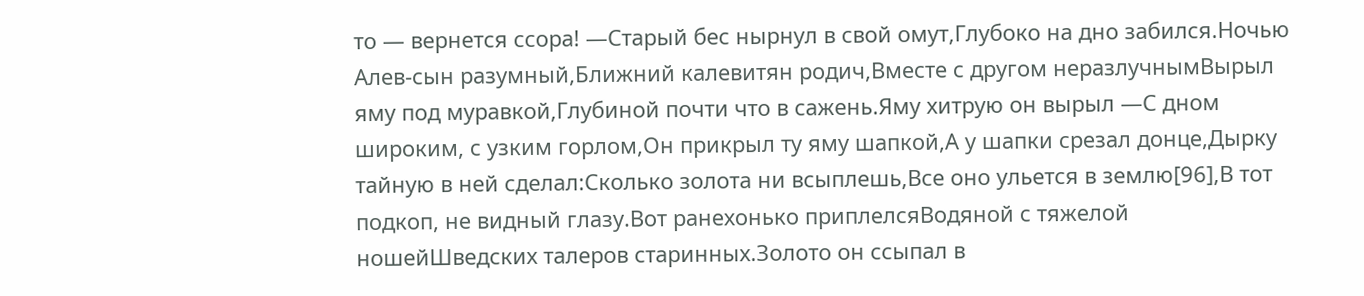то — вернется ссора! —Старый бес нырнул в свой омут,Глубоко на дно забился.Ночью Алев-сын разумный,Ближний калевитян родич,Вместе с другом неразлучнымВырыл яму под муравкой,Глубиной почти что в сажень.Яму хитрую он вырыл —С дном широким, с узким горлом,Он прикрыл ту яму шапкой,А у шапки срезал донце,Дырку тайную в ней сделал:Сколько золота ни всыплешь,Все оно ульется в землю[96],В тот подкоп, не видный глазу.Вот ранехонько приплелсяВодяной с тяжелой ношейШведских талеров старинных.Золото он ссыпал в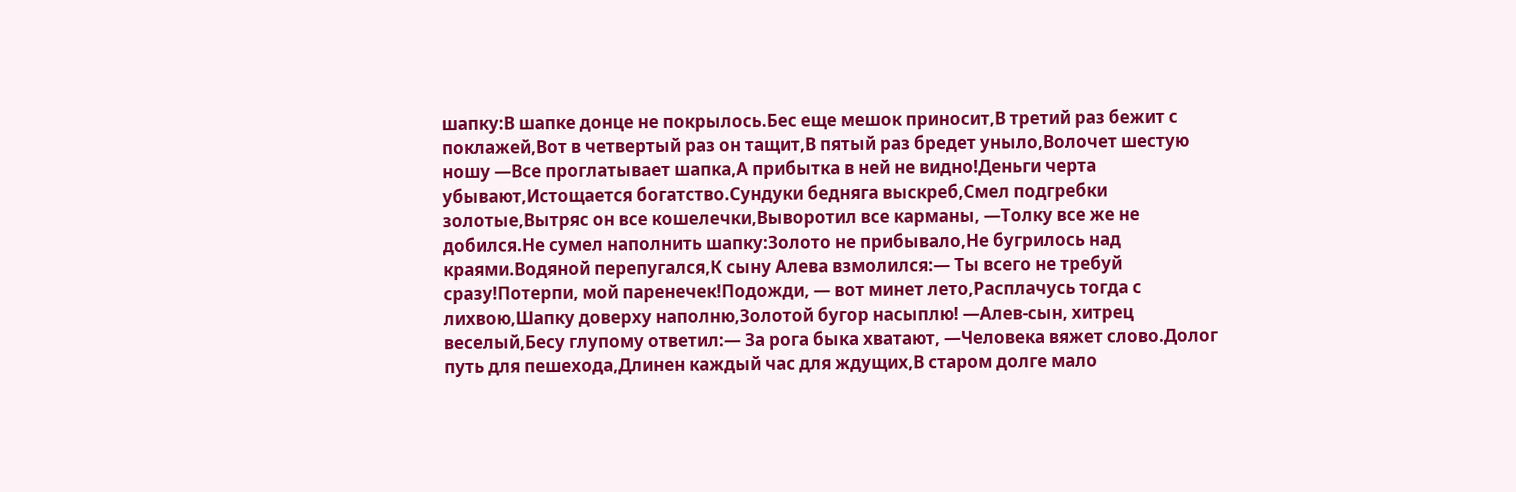шапку:В шапке донце не покрылось.Бес еще мешок приносит,В третий раз бежит с поклажей,Вот в четвертый раз он тащит,В пятый раз бредет уныло,Волочет шестую ношу —Все проглатывает шапка,А прибытка в ней не видно!Деньги черта убывают,Истощается богатство.Сундуки бедняга выскреб,Смел подгребки золотые,Вытряс он все кошелечки,Выворотил все карманы, —Толку все же не добился.Не сумел наполнить шапку:Золото не прибывало,Не бугрилось над краями.Водяной перепугался,К сыну Алева взмолился:— Ты всего не требуй сразу!Потерпи, мой паренечек!Подожди, — вот минет лето,Расплачусь тогда с лихвою,Шапку доверху наполню,Золотой бугор насыплю! —Алев-сын, хитрец веселый,Бесу глупому ответил:— За рога быка хватают, —Человека вяжет слово.Долог путь для пешехода,Длинен каждый час для ждущих,В старом долге мало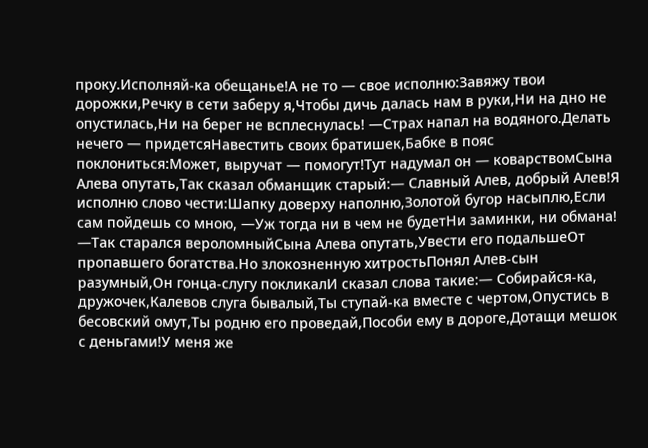проку.Исполняй-ка обещанье!А не то — свое исполню:Завяжу твои дорожки,Речку в сети заберу я,Чтобы дичь далась нам в руки,Ни на дно не опустилась,Ни на берег не всплеснулась! —Страх напал на водяного.Делать нечего — придетсяНавестить своих братишек,Бабке в пояс поклониться:Может, выручат — помогут!Тут надумал он — коварствомСына Алева опутать,Так сказал обманщик старый:— Славный Алев, добрый Алев!Я исполню слово чести:Шапку доверху наполню,Золотой бугор насыплю,Если сам пойдешь со мною, —Уж тогда ни в чем не будетНи заминки, ни обмана! —Так старался вероломныйСына Алева опутать,Увести его подальшеОт пропавшего богатства.Но злокозненную хитростьПонял Алев-сын разумный,Он гонца-слугу покликалИ сказал слова такие:— Собирайся-ка, дружочек,Калевов слуга бывалый,Ты ступай-ка вместе с чертом,Опустись в бесовский омут,Ты родню его проведай,Пособи ему в дороге,Дотащи мешок с деньгами!У меня же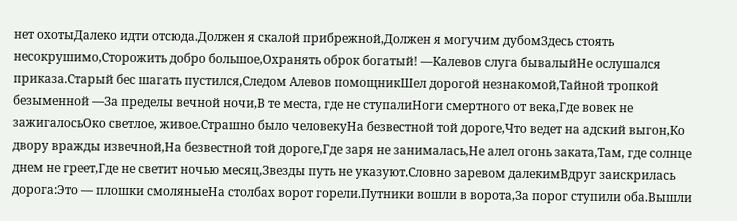нет охотыДалеко идти отсюда.Должен я скалой прибрежной,Должен я могучим дубомЗдесь стоять несокрушимо,Сторожить добро большое,Охранять оброк богатый! —Калевов слуга бывалыйНе ослушался приказа.Старый бес шагать пустился,Следом Алевов помощникШел дорогой незнакомой,Тайной тропкой безыменной —За пределы вечной ночи,В те места, где не ступалиНоги смертного от века,Где вовек не зажигалосьОко светлое, живое.Страшно было человекуНа безвестной той дороге,Что ведет на адский выгон,Ко двору вражды извечной,На безвестной той дороге,Где заря не занималась,Не алел огонь заката,Там, где солнце днем не греет,Где не светит ночью месяц,Звезды путь не указуют.Словно заревом далекимВдруг заискрилась дорога:Это — плошки смоляныеНа столбах ворот горели.Путники вошли в ворота,За порог ступили оба.Вышли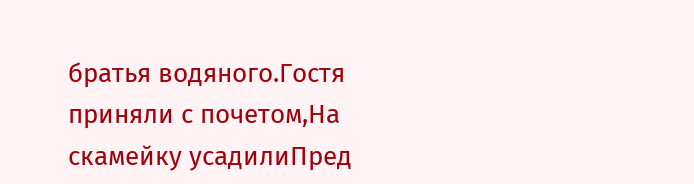братья водяного.Гостя приняли с почетом,На скамейку усадилиПред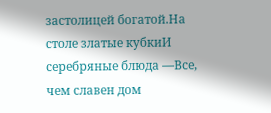застолицей богатой.На столе златые кубкиИ серебряные блюда —Все, чем славен дом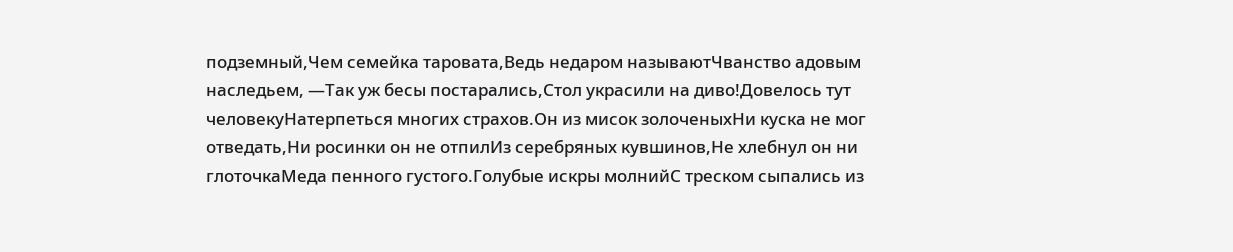подземный,Чем семейка таровата,Ведь недаром называютЧванство адовым наследьем, —Так уж бесы постарались,Стол украсили на диво!Довелось тут человекуНатерпеться многих страхов.Он из мисок золоченыхНи куска не мог отведать,Ни росинки он не отпилИз серебряных кувшинов,Не хлебнул он ни глоточкаМеда пенного густого.Голубые искры молнийС треском сыпались из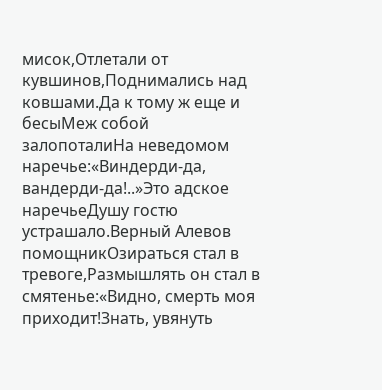мисок,Отлетали от кувшинов,Поднимались над ковшами.Да к тому ж еще и бесыМеж собой залопоталиНа неведомом наречье:«Виндерди-да, вандерди-да!..»Это адское наречьеДушу гостю устрашало.Верный Алевов помощникОзираться стал в тревоге,Размышлять он стал в смятенье:«Видно, смерть моя приходит!Знать, увянуть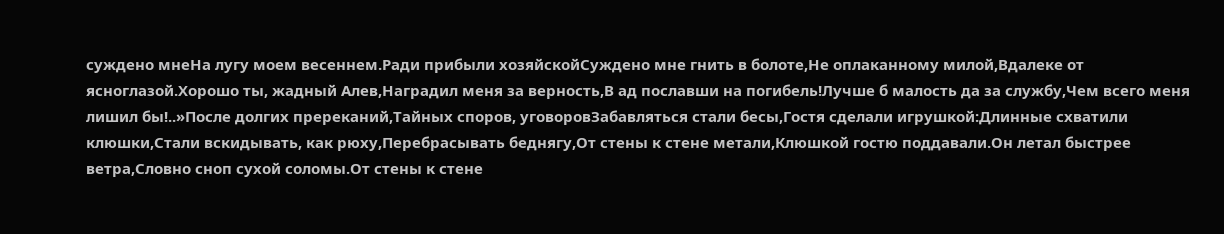суждено мнеНа лугу моем весеннем.Ради прибыли хозяйскойСуждено мне гнить в болоте,Не оплаканному милой,Вдалеке от ясноглазой.Хорошо ты, жадный Алев,Наградил меня за верность,В ад пославши на погибель!Лучше б малость да за службу,Чем всего меня лишил бы!..»После долгих пререканий,Тайных споров, уговоровЗабавляться стали бесы,Гостя сделали игрушкой:Длинные схватили клюшки,Стали вскидывать, как рюху,Перебрасывать беднягу,От стены к стене метали,Клюшкой гостю поддавали.Он летал быстрее ветра,Словно сноп сухой соломы.От стены к стене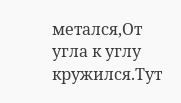метался,От угла к углу кружился.Тут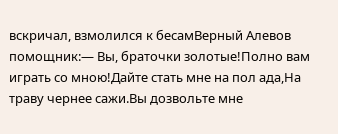вскричал, взмолился к бесамВерный Алевов помощник:— Вы, браточки золотые!Полно вам играть со мною!Дайте стать мне на пол ада,На траву чернее сажи.Вы дозвольте мне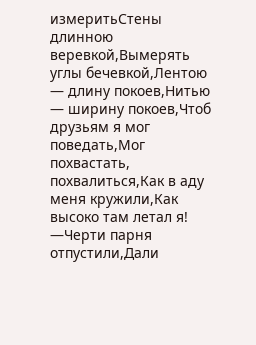измеритьСтены длинною веревкой,Вымерять углы бечевкой,Лентою — длину покоев,Нитью — ширину покоев,Чтоб друзьям я мог поведать,Мог похвастать, похвалиться,Как в аду меня кружили,Как высоко там летал я! —Черти парня отпустили,Дали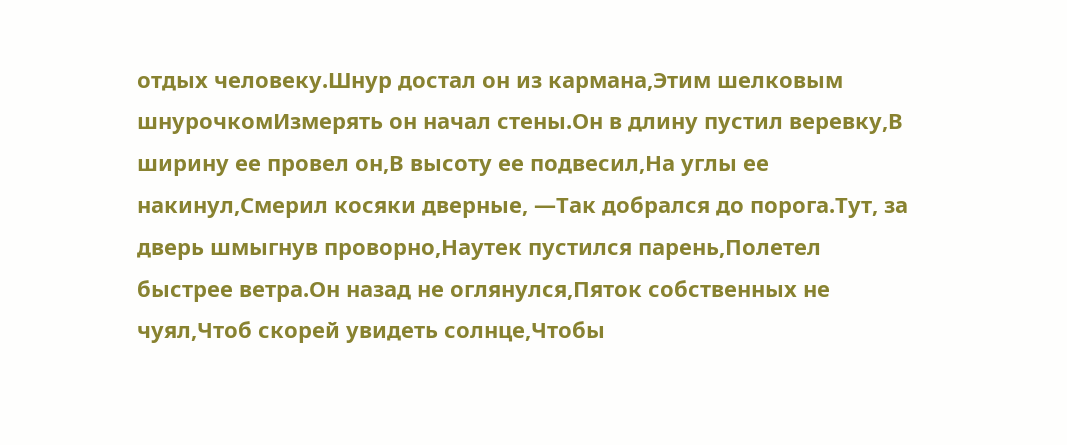отдых человеку.Шнур достал он из кармана,Этим шелковым шнурочкомИзмерять он начал стены.Он в длину пустил веревку,В ширину ее провел он,В высоту ее подвесил,На углы ее накинул,Смерил косяки дверные, —Так добрался до порога.Тут, за дверь шмыгнув проворно,Наутек пустился парень,Полетел быстрее ветра.Он назад не оглянулся,Пяток собственных не чуял,Чтоб скорей увидеть солнце,Чтобы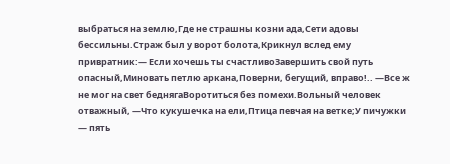выбраться на землю,Где не страшны козни ада,Сети адовы бессильны.Страж был у ворот болота,Крикнул вслед ему привратник:— Если хочешь ты счастливоЗавершить свой путь опасный,Миновать петлю аркана,Поверни, бегущий, вправо!.. —Все ж не мог на свет беднягаВоротиться без помехи.Вольный человек отважный, —Что кукушечка на ели,Птица певчая на ветке;У пичужки — пять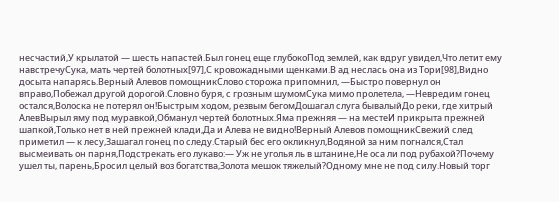несчастий,У крылатой — шесть напастей.Был гонец еще глубокоПод землей, как вдруг увидел,Что летит ему навстречуСука, мать чертей болотных[97],С кровожадными щенками.В ад неслась она из Тори[98],Видно досыта напарясь.Верный Алевов помощникСлово сторожа припомнил, —Быстро повернул он вправо,Побежал другой дорогой.Словно буря, с грозным шумомСука мимо пролетела, —Невредим гонец остался,Волоска не потерял он!Быстрым ходом, резвым бегомДошагал слуга бывалыйДо реки, где хитрый АлевВырыл яму под муравкой,Обманул чертей болотных.Яма прежняя — на местеИ прикрыта прежней шапкой,Только нет в ней прежней клади,Да и Алева не видно!Верный Алевов помощникСвежий след приметил — к лесу,Зашагал гонец по следу.Старый бес его окликнул,Водяной за ним погнался,Стал высмеивать он парня,Подстрекать его лукаво:— Уж не уголья ль в штанине,Не оса ли под рубахой?Почему ушел ты, парень,Бросил целый воз богатства,Золота мешок тяжелый?Одному мне не под силу.Новый торг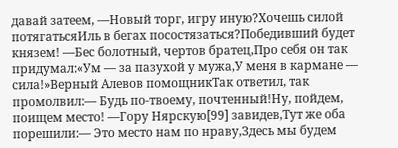давай затеем, —Новый торг, игру иную?Хочешь силой потягатьсяИль в бегах посостязаться?Победивший будет князем! —Бес болотный, чертов братец,Про себя он так придумал:«Ум — за пазухой у мужа,У меня в кармане — сила!»Верный Алевов помощникТак ответил, так промолвил:— Будь по-твоему, почтенный!Ну, пойдем, поищем место! —Гору Нярскую[99] завидев,Тут же оба порешили:— Это место нам по нраву,Здесь мы будем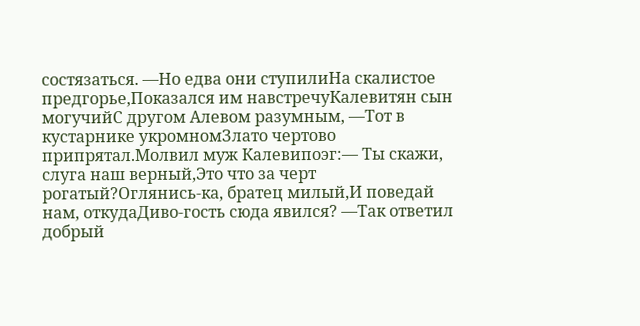состязаться. —Но едва они ступилиНа скалистое предгорье,Показался им навстречуКалевитян сын могучийС другом Алевом разумным, —Тот в кустарнике укромномЗлато чертово припрятал.Молвил муж Калевипоэг:— Ты скажи, слуга наш верный,Это что за черт рогатый?Оглянись-ка, братец милый,И поведай нам, откудаДиво-гость сюда явился? —Так ответил добрый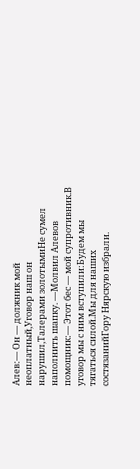Алев:— Он — должник мой неоплатный,Уговор наш он нарушил,Талерами золотымиНе сумел наполнить шапку. —Молвил Алевов помощник:— Этот бес — мой супротивник.В уговор мы с ним вступили:Будем мы тягаться силой.Мы для наших состязанийГору Нярскую избрали.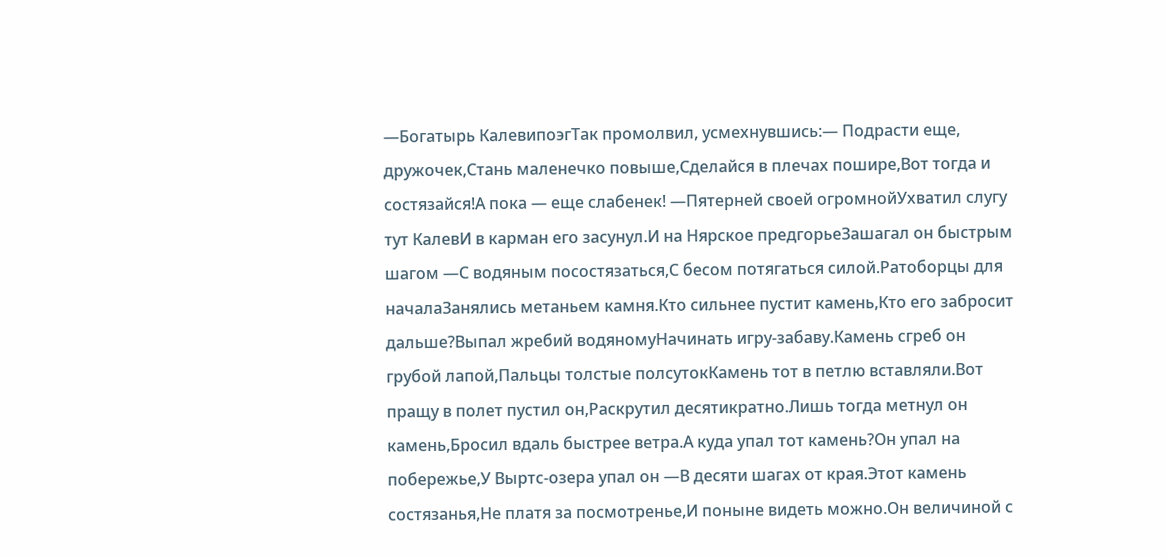—Богатырь КалевипоэгТак промолвил, усмехнувшись:— Подрасти еще, дружочек,Стань маленечко повыше,Сделайся в плечах пошире,Вот тогда и состязайся!А пока — еще слабенек! —Пятерней своей огромнойУхватил слугу тут КалевИ в карман его засунул.И на Нярское предгорьеЗашагал он быстрым шагом —С водяным посостязаться,С бесом потягаться силой.Ратоборцы для началаЗанялись метаньем камня.Кто сильнее пустит камень,Кто его забросит дальше?Выпал жребий водяномуНачинать игру-забаву.Камень сгреб он грубой лапой,Пальцы толстые полсутокКамень тот в петлю вставляли.Вот пращу в полет пустил он,Раскрутил десятикратно.Лишь тогда метнул он камень,Бросил вдаль быстрее ветра.А куда упал тот камень?Он упал на побережье,У Выртс-озера упал он —В десяти шагах от края.Этот камень состязанья,Не платя за посмотренье,И поныне видеть можно.Он величиной с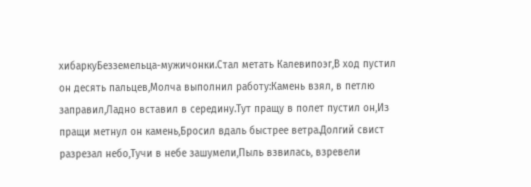хибаркуБезземельца-мужичонки.Стал метать Калевипоэг,В ход пустил он десять пальцев,Молча выполнил работу:Камень взял, в петлю заправил,Ладно вставил в середину.Тут пращу в полет пустил он,Из пращи метнул он камень,Бросил вдаль быстрее ветра.Долгий свист разрезал небо,Тучи в небе зашумели,Пыль взвилась, взревели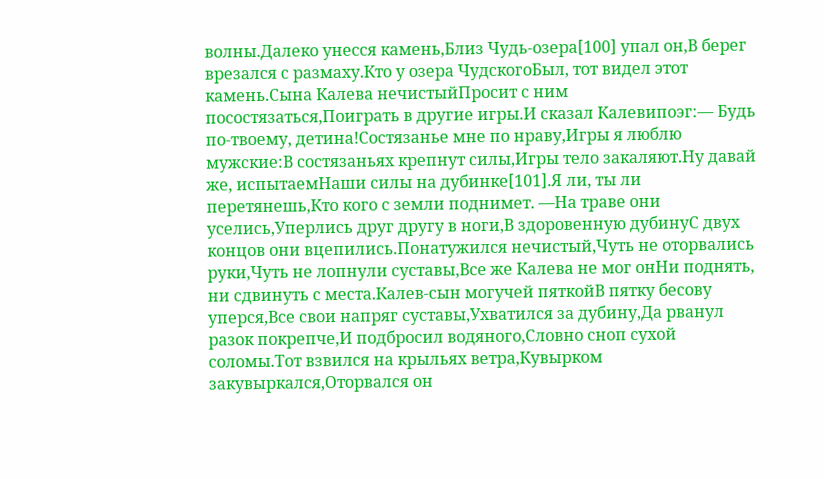волны.Далеко унесся камень,Близ Чудь-озера[100] упал он,В берег врезался с размаху.Кто у озера ЧудскогоБыл, тот видел этот камень.Сына Калева нечистыйПросит с ним посостязаться,Поиграть в другие игры.И сказал Калевипоэг:— Будь по-твоему, детина!Состязанье мне по нраву,Игры я люблю мужские:В состязаньях крепнут силы,Игры тело закаляют.Ну давай же, испытаемНаши силы на дубинке[101].Я ли, ты ли перетянешь,Кто кого с земли поднимет. —На траве они уселись,Уперлись друг другу в ноги,В здоровенную дубинуС двух концов они вцепились.Понатужился нечистый,Чуть не оторвались руки,Чуть не лопнули суставы,Все же Калева не мог онНи поднять, ни сдвинуть с места.Калев-сын могучей пяткойВ пятку бесову уперся,Все свои напряг суставы,Ухватился за дубину,Да рванул разок покрепче,И подбросил водяного,Словно сноп сухой соломы.Тот взвился на крыльях ветра,Кувырком закувыркался,Оторвался он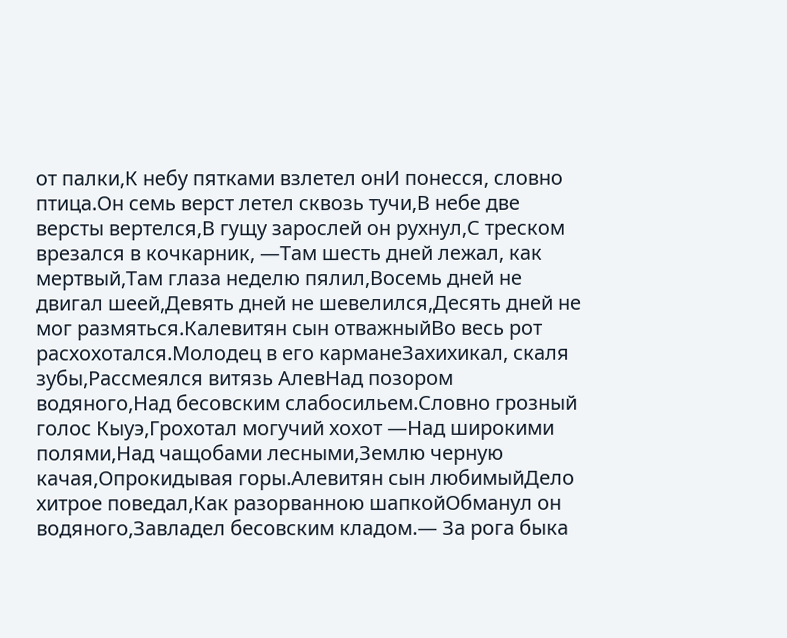от палки,К небу пятками взлетел онИ понесся, словно птица.Он семь верст летел сквозь тучи,В небе две версты вертелся,В гущу зарослей он рухнул,С треском врезался в кочкарник, —Там шесть дней лежал, как мертвый,Там глаза неделю пялил,Восемь дней не двигал шеей,Девять дней не шевелился,Десять дней не мог размяться.Калевитян сын отважныйВо весь рот расхохотался.Молодец в его карманеЗахихикал, скаля зубы,Рассмеялся витязь АлевНад позором водяного,Над бесовским слабосильем.Словно грозный голос Кыуэ,Грохотал могучий хохот —Над широкими полями,Над чащобами лесными,Землю черную качая,Опрокидывая горы.Алевитян сын любимыйДело хитрое поведал,Как разорванною шапкойОбманул он водяного,Завладел бесовским кладом.— За рога быка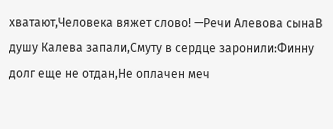хватают,Человека вяжет слово! —Речи Алевова сынаВ душу Калева запали,Смуту в сердце заронили:Финну долг еще не отдан,Не оплачен меч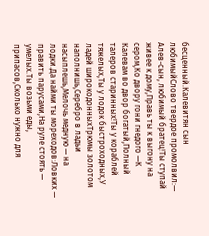бесценный.Калевитян сын любимыйСлово твердое промолвил:— Алев-сын, любимый братец!Ты ступай живее к дому,Правь ты к выгону на сером,Ко двору гони гнедого —К Калевам во двор богатый,Полный талеров старинных!Ты у кораблей тяжелых,Ты у лодок быстроходных,У ладей широкодонныхТрюмы золотом наполнишь,Серебро в ладьи насыплешь,Мелочь медную — на лодки.Да найми ты мореходов:Ловких — править парусами,На руле стоять — умелых.Ты возьми еды, припасов,Сколько нужно для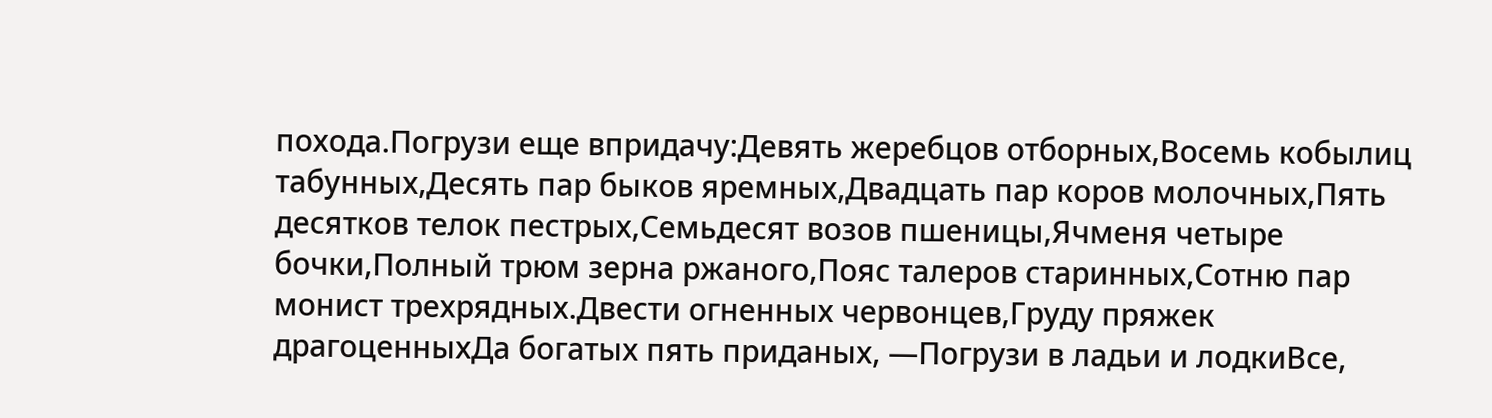похода.Погрузи еще впридачу:Девять жеребцов отборных,Восемь кобылиц табунных,Десять пар быков яремных,Двадцать пар коров молочных,Пять десятков телок пестрых,Семьдесят возов пшеницы,Ячменя четыре бочки,Полный трюм зерна ржаного,Пояс талеров старинных,Сотню пар монист трехрядных.Двести огненных червонцев,Груду пряжек драгоценныхДа богатых пять приданых, —Погрузи в ладьи и лодкиВсе,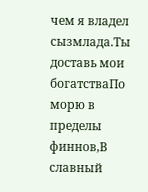чем я владел сызмлада.Ты доставь мои богатстваПо морю в пределы финнов,В славный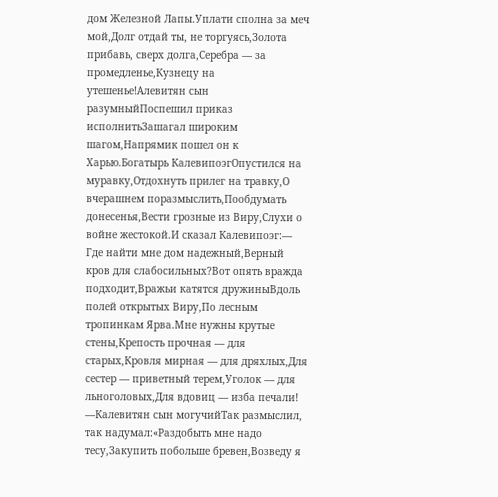дом Железной Лапы.Уплати сполна за меч мой,Долг отдай ты, не торгуясь,Золота прибавь, сверх долга,Серебра — за промедленье,Кузнецу на утешенье!Алевитян сын разумныйПоспешил приказ исполнитьЗашагал широким шагом,Напрямик пошел он к Харью.Богатырь КалевипоэгОпустился на муравку,Отдохнуть прилег на травку,О вчерашнем поразмыслить,Пообдумать донесенья,Вести грозные из Виру,Слухи о войне жестокой.И сказал Калевипоэг:— Где найти мне дом надежный,Верный кров для слабосильных?Вот опять вражда подходит,Вражьи катятся дружиныВдоль полей открытых Виру,По лесным тропинкам Ярва.Мне нужны крутые стены,Крепость прочная — для старых,Кровля мирная — для дряхлых,Для сестер — приветный терем,Уголок — для льноголовых,Для вдовиц — изба печали! —Калевитян сын могучийТак размыслил, так надумал:«Раздобыть мне надо тесу,Закупить побольше бревен,Возведу я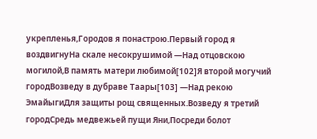укрепленья,Городов я понастрою.Первый город я воздвигнуНа скале несокрушимой —Над отцовскою могилой,В память матери любимой[102]Я второй могучий городВозведу в дубраве Таары[103] —Над рекою ЭмайыгиДля защиты рощ священных.Возведу я третий городСредь медвежьей пущи Яни,Посреди болот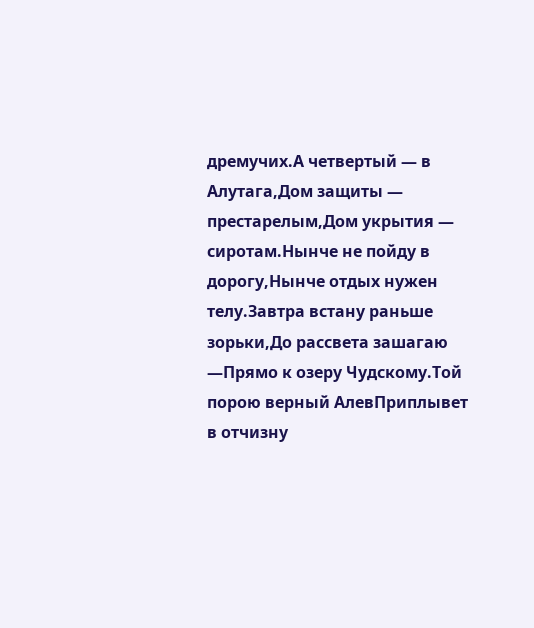дремучих.А четвертый — в Алутага,Дом защиты — престарелым,Дом укрытия — сиротам.Нынче не пойду в дорогу,Нынче отдых нужен телу.Завтра встану раньше зорьки,До рассвета зашагаю —Прямо к озеру Чудскому.Той порою верный АлевПриплывет в отчизну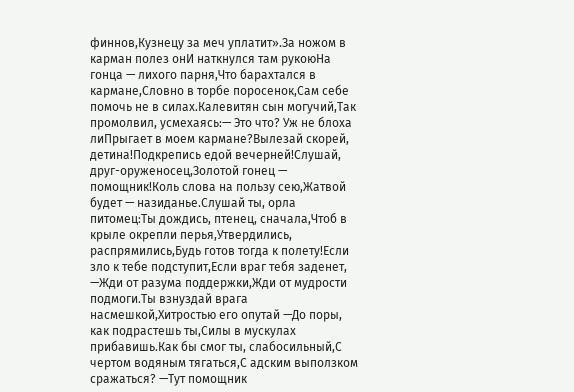финнов,Кузнецу за меч уплатит».За ножом в карман полез онИ наткнулся там рукоюНа гонца — лихого парня,Что барахтался в кармане,Словно в торбе поросенок,Сам себе помочь не в силах.Калевитян сын могучий,Так промолвил, усмехаясь:— Это что? Уж не блоха лиПрыгает в моем кармане?Вылезай скорей, детина!Подкрепись едой вечерней!Слушай, друг-оруженосец,Золотой гонец — помощник!Коль слова на пользу сею,Жатвой будет — назиданье.Слушай ты, орла питомец:Ты дождись, птенец, сначала,Чтоб в крыле окрепли перья,Утвердились, распрямились,Будь готов тогда к полету!Если зло к тебе подступит,Если враг тебя заденет, —Жди от разума поддержки,Жди от мудрости подмоги.Ты взнуздай врага насмешкой,Хитростью его опутай —До поры, как подрастешь ты,Силы в мускулах прибавишь.Как бы смог ты, слабосильный,С чертом водяным тягаться,С адским выползком сражаться? —Тут помощник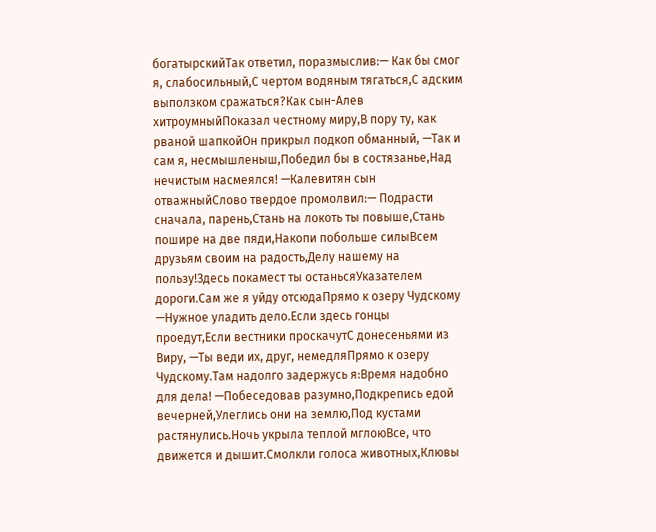богатырскийТак ответил, поразмыслив:— Как бы смог я, слабосильный,С чертом водяным тягаться,С адским выползком сражаться?Как сын-Алев хитроумныйПоказал честному миру,В пору ту, как рваной шапкойОн прикрыл подкоп обманный, —Так и сам я, несмышленыш,Победил бы в состязанье,Над нечистым насмеялся! —Калевитян сын отважныйСлово твердое промолвил:— Подрасти сначала, парень,Стань на локоть ты повыше,Стань пошире на две пяди,Накопи побольше силыВсем друзьям своим на радость,Делу нашему на пользу!Здесь покамест ты останьсяУказателем дороги.Сам же я уйду отсюдаПрямо к озеру Чудскому —Нужное уладить дело.Если здесь гонцы проедут,Если вестники проскачутС донесеньями из Виру, —Ты веди их, друг, немедляПрямо к озеру Чудскому.Там надолго задержусь я:Время надобно для дела! —Побеседовав разумно,Подкрепись едой вечерней,Улеглись они на землю,Под кустами растянулись.Ночь укрыла теплой мглоюВсе, что движется и дышит.Смолкли голоса животных,Клювы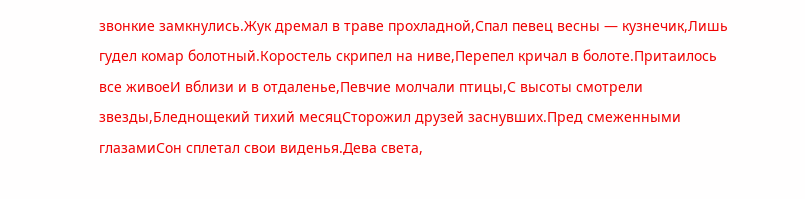звонкие замкнулись.Жук дремал в траве прохладной,Спал певец весны — кузнечик,Лишь гудел комар болотный.Коростель скрипел на ниве,Перепел кричал в болоте.Притаилось все живоеИ вблизи и в отдаленье,Певчие молчали птицы,С высоты смотрели звезды,Бледнощекий тихий месяцСторожил друзей заснувших.Пред смеженными глазамиСон сплетал свои виденья.Дева света,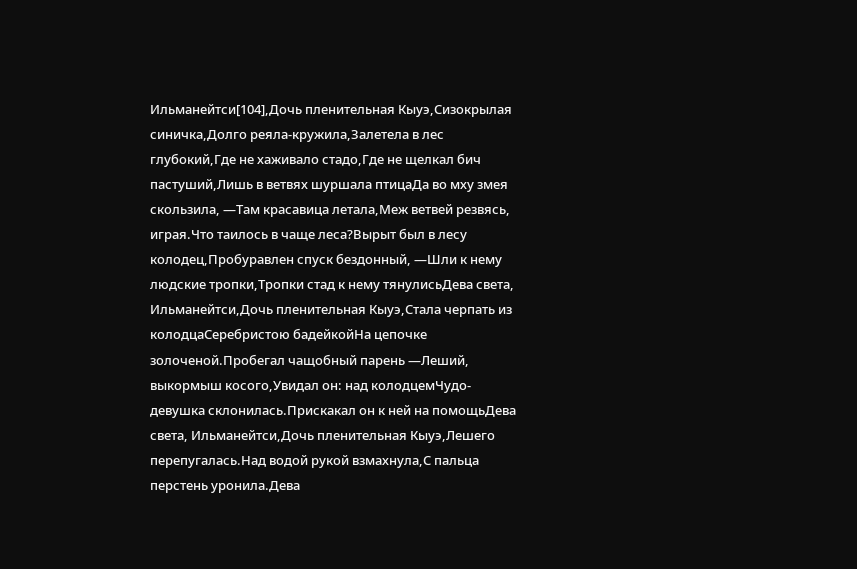Ильманейтси[104],Дочь пленительная Кыуэ,Сизокрылая синичка,Долго реяла-кружила,Залетела в лес глубокий,Где не хаживало стадо,Где не щелкал бич пастуший,Лишь в ветвях шуршала птицаДа во мху змея скользила, —Там красавица летала,Меж ветвей резвясь, играя.Что таилось в чаще леса?Вырыт был в лесу колодец,Пробуравлен спуск бездонный, —Шли к нему людские тропки,Тропки стад к нему тянулисьДева света, Ильманейтси,Дочь пленительная Кыуэ,Стала черпать из колодцаСеребристою бадейкойНа цепочке золоченой.Пробегал чащобный парень —Леший, выкормыш косого,Увидал он: над колодцемЧудо-девушка склонилась.Прискакал он к ней на помощьДева света, Ильманейтси,Дочь пленительная Кыуэ,Лешего перепугалась.Над водой рукой взмахнула,С пальца перстень уронила.Дева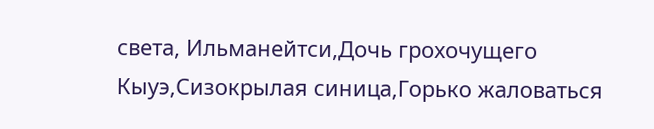света, Ильманейтси,Дочь грохочущего Кыуэ,Сизокрылая синица,Горько жаловаться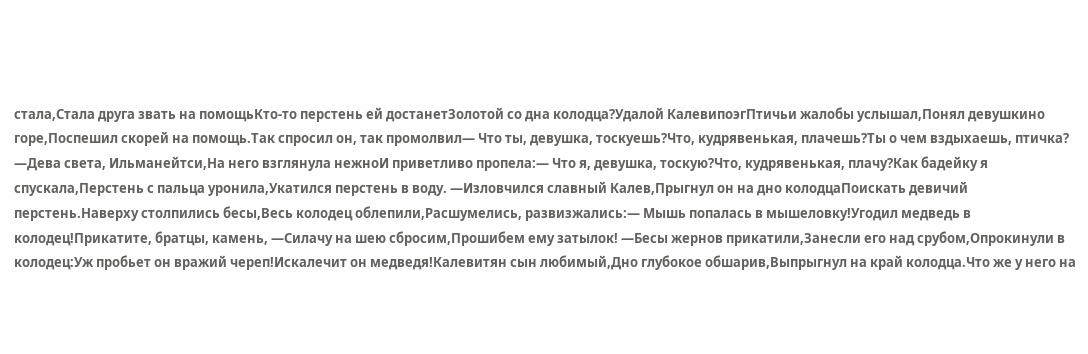стала,Стала друга звать на помощьКто-то перстень ей достанетЗолотой со дна колодца?Удалой КалевипоэгПтичьи жалобы услышал,Понял девушкино горе,Поспешил скорей на помощь.Так спросил он, так промолвил— Что ты, девушка, тоскуешь?Что, кудрявенькая, плачешь?Ты о чем вздыхаешь, птичка? —Дева света, Ильманейтси,На него взглянула нежноИ приветливо пропела:— Что я, девушка, тоскую?Что, кудрявенькая, плачу?Как бадейку я спускала,Перстень с пальца уронила,Укатился перстень в воду. —Изловчился славный Калев,Прыгнул он на дно колодцаПоискать девичий перстень.Наверху столпились бесы,Весь колодец облепили,Расшумелись, развизжались:— Мышь попалась в мышеловку!Угодил медведь в колодец!Прикатите, братцы, камень, —Силачу на шею сбросим,Прошибем ему затылок! —Бесы жернов прикатили,Занесли его над срубом,Опрокинули в колодец:Уж пробьет он вражий череп!Искалечит он медведя!Калевитян сын любимый,Дно глубокое обшарив,Выпрыгнул на край колодца.Что же у него на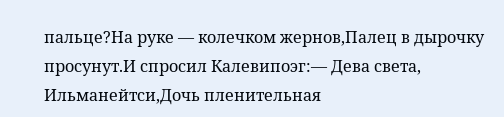пальце?На руке — колечком жернов,Палец в дырочку просунут.И спросил Калевипоэг:— Дева света, Ильманейтси,Дочь пленительная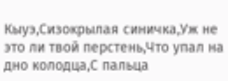Кыуэ,Сизокрылая синичка,Уж не это ли твой перстень,Что упал на дно колодца,С пальца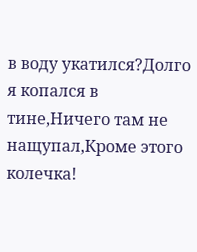в воду укатился?Долго я копался в тине,Ничего там не нащупал,Кроме этого колечка!